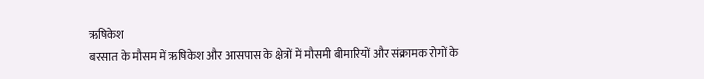ऋषिकेश
बरसात के मौसम में ऋषिकेश और आसपास के क्षेत्रों में मौसमी बीमारियों और संक्रामक रोगों के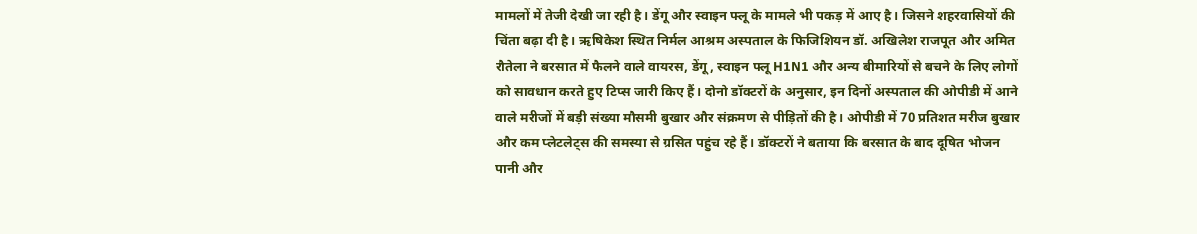मामलों में तेजी देखी जा रही है। डेंगू और स्वाइन फ्लू के मामले भी पकड़ में आए है। जिसने शहरवासियों की चिंता बढ़ा दी है। ऋषिकेश स्थित निर्मल आश्रम अस्पताल के फिजिशियन डॉ. अखिलेश राजपूत और अमित रौतेला ने बरसात में फैलने वाले वायरस, डेंगू, स्वाइन फ्लू H1N1 और अन्य बीमारियों से बचने के लिए लोगों को सावधान करते हुए टिप्स जारी किए हैं। दोनो डॉक्टरों के अनुसार, इन दिनों अस्पताल की ओपीडी में आने वाले मरीजों में बड़ी संख्या मौसमी बुखार और संक्रमण से पीड़ितों की है। ओपीडी में 70 प्रतिशत मरीज बुखार और कम प्लेटलेट्स की समस्या से ग्रसित पहुंच रहे हैं। डॉक्टरों ने बताया कि बरसात के बाद दूषित भोजन पानी और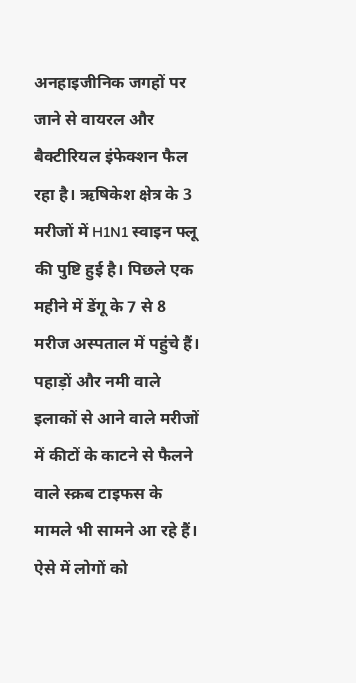अनहाइजीनिक जगहों पर जाने से वायरल और बैक्टीरियल इंफेक्शन फैल रहा है। ऋषिकेश क्षेत्र के 3 मरीजों में H1N1 स्वाइन फ्लू की पुष्टि हुई है। पिछले एक महीने में डेंगू के 7 से 8 मरीज अस्पताल में पहुंचे हैं। पहाड़ों और नमी वाले इलाकों से आने वाले मरीजों में कीटों के काटने से फैलने वाले स्क्रब टाइफस के मामले भी सामने आ रहे हैं। ऐसे में लोगों को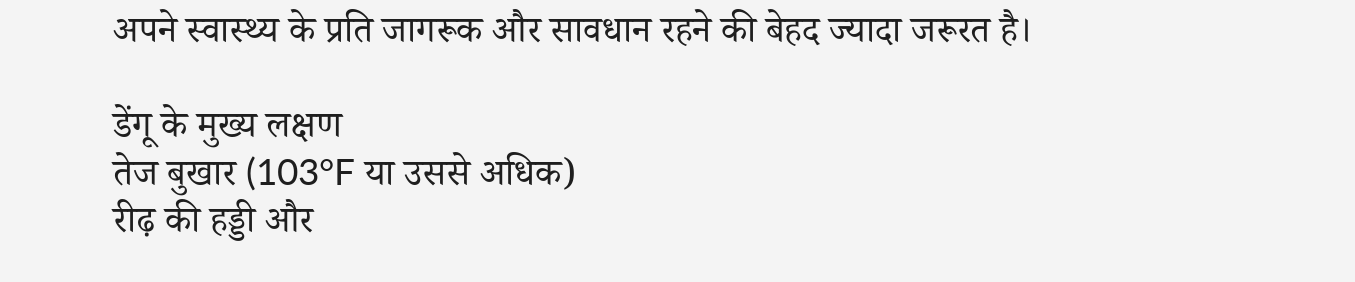अपने स्वास्थ्य के प्रति जागरूक और सावधान रहने की बेहद ज्यादा जरूरत है।

डेंगू के मुख्य लक्षण
तेज बुखार (103°F या उससे अधिक)
रीढ़ की हड्डी और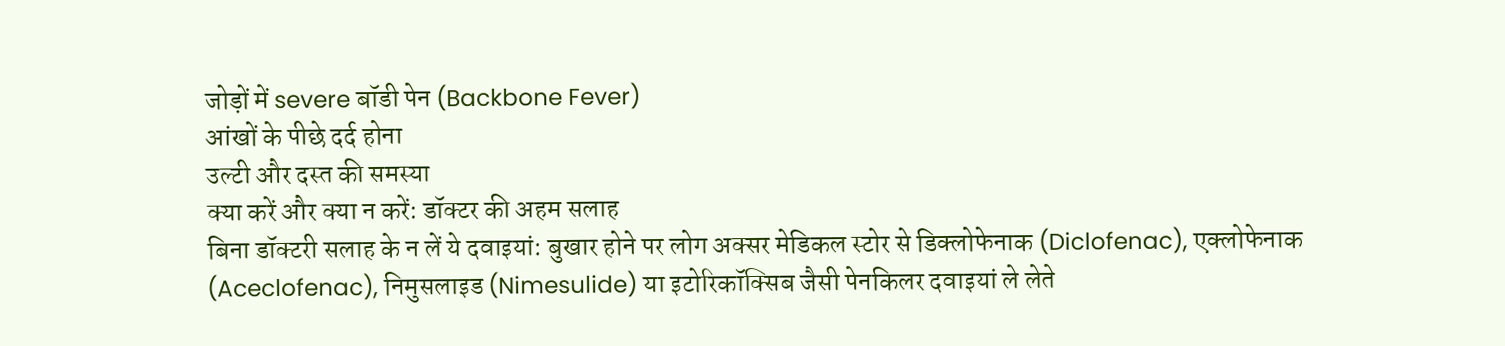जोड़ों में severe बॉडी पेन (Backbone Fever)
आंखों के पीछे दर्द होना
उल्टी और दस्त की समस्या
क्या करें और क्या न करें: डॉक्टर की अहम सलाह
बिना डॉक्टरी सलाह के न लें ये दवाइयां: बुखार होने पर लोग अक्सर मेडिकल स्टोर से डिक्लोफेनाक (Diclofenac), एक्लोफेनाक (Aceclofenac), निमुसलाइड (Nimesulide) या इटोरिकॉक्सिब जैसी पेनकिलर दवाइयां ले लेते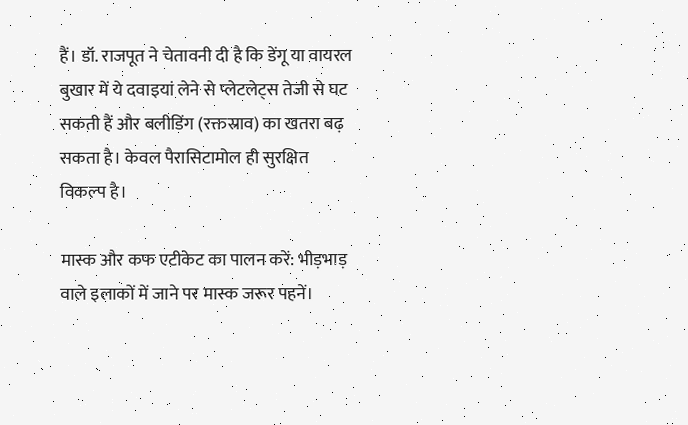हैं। डॉ. राजपूत ने चेतावनी दी है कि डेंगू या वायरल बुखार में ये दवाइयां लेने से प्लेटलेट्स तेजी से घट सकती हैं और बलीडिंग (रक्तस्राव) का खतरा बढ़ सकता है। केवल पैरासिटामोल ही सुरक्षित विकल्प है।

मास्क और कफ एटीकेट का पालन करें: भीड़भाड़ वाले इलाकों में जाने पर मास्क जरूर पहनें।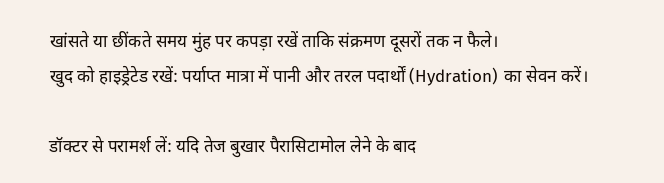खांसते या छींकते समय मुंह पर कपड़ा रखें ताकि संक्रमण दूसरों तक न फैले।
खुद को हाइड्रेटेड रखें: पर्याप्त मात्रा में पानी और तरल पदार्थों (Hydration) का सेवन करें।

डॉक्टर से परामर्श लें: यदि तेज बुखार पैरासिटामोल लेने के बाद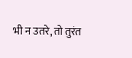भी न उतरे, तो तुरंत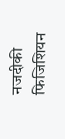नजदीकी फिजिशियन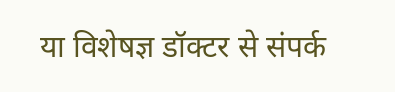या विशेषज्ञ डॉक्टर से संपर्क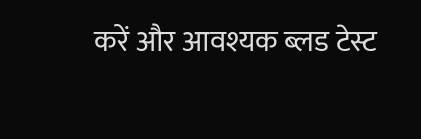करें और आवश्यक ब्लड टेस्ट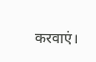करवाएं।